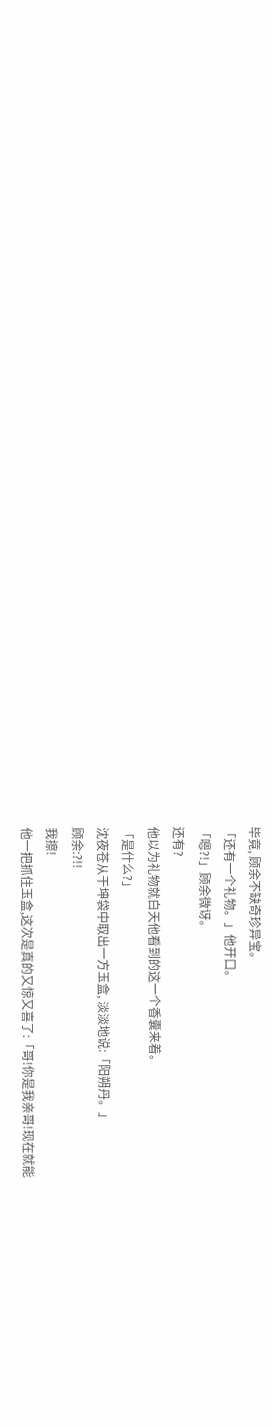毕竟, 顾余不缺奇珍异宝。
「还有一个礼物。」他开口。
「嗯?!」顾余微讶。
还有?
他以为礼物就白天他看到的这一个香囊来着。
「是什么?」
沈夜苍从干坤袋中取出一方玉盒, 淡淡地说:「阳朔丹。」
顾余:?!!
我擦!
他一把抓住玉盒,这次是真的又惊又喜了:「哥!你是我亲哥!现在就能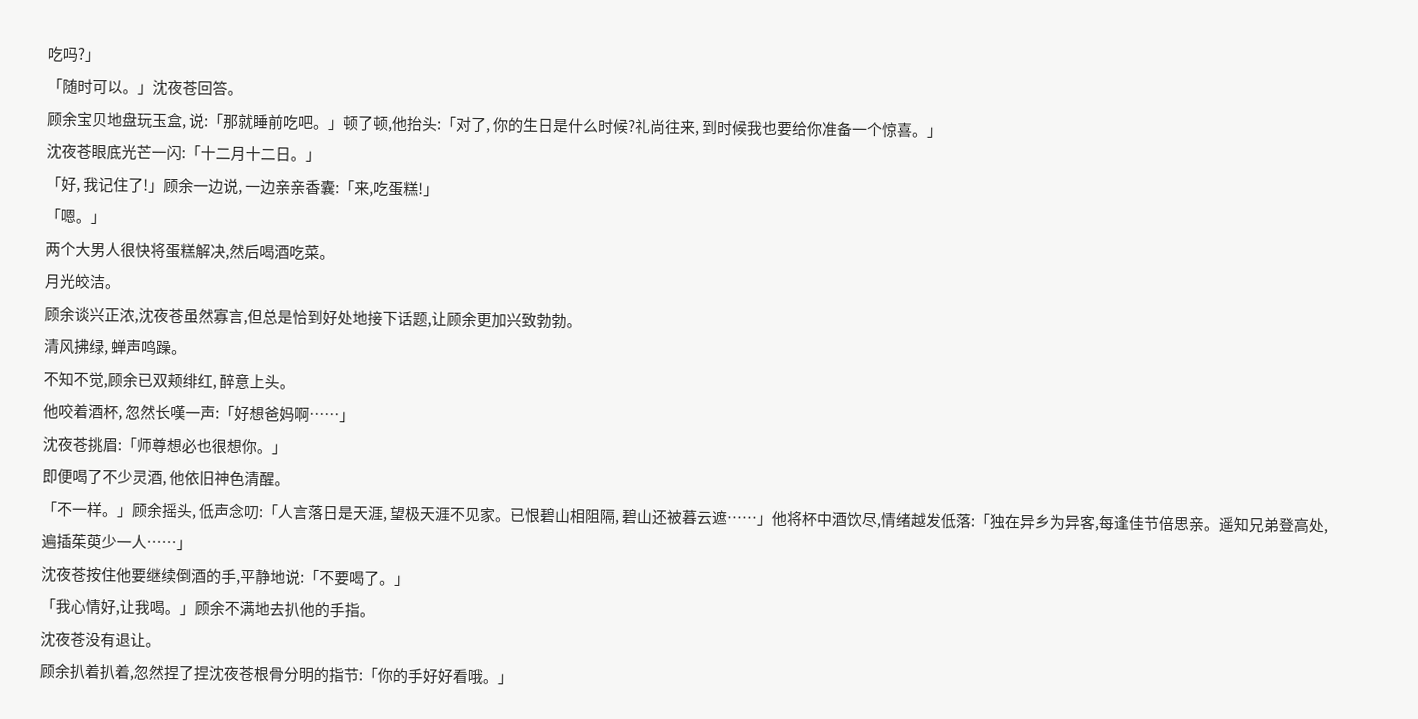吃吗?」
「随时可以。」沈夜苍回答。
顾余宝贝地盘玩玉盒, 说:「那就睡前吃吧。」顿了顿,他抬头:「对了, 你的生日是什么时候?礼尚往来, 到时候我也要给你准备一个惊喜。」
沈夜苍眼底光芒一闪:「十二月十二日。」
「好, 我记住了!」顾余一边说, 一边亲亲香囊:「来,吃蛋糕!」
「嗯。」
两个大男人很快将蛋糕解决,然后喝酒吃菜。
月光皎洁。
顾余谈兴正浓,沈夜苍虽然寡言,但总是恰到好处地接下话题,让顾余更加兴致勃勃。
清风拂绿, 蝉声鸣躁。
不知不觉,顾余已双颊绯红, 醉意上头。
他咬着酒杯, 忽然长嘆一声:「好想爸妈啊……」
沈夜苍挑眉:「师尊想必也很想你。」
即便喝了不少灵酒, 他依旧神色清醒。
「不一样。」顾余摇头, 低声念叨:「人言落日是天涯, 望极天涯不见家。已恨碧山相阻隔, 碧山还被暮云遮……」他将杯中酒饮尽,情绪越发低落:「独在异乡为异客,每逢佳节倍思亲。遥知兄弟登高处,遍插茱萸少一人……」
沈夜苍按住他要继续倒酒的手,平静地说:「不要喝了。」
「我心情好,让我喝。」顾余不满地去扒他的手指。
沈夜苍没有退让。
顾余扒着扒着,忽然捏了捏沈夜苍根骨分明的指节:「你的手好好看哦。」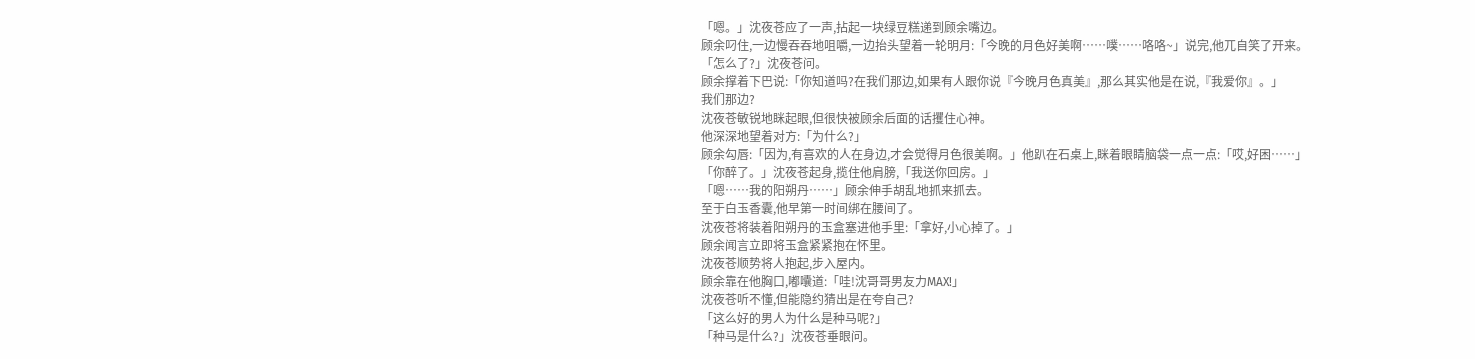「嗯。」沈夜苍应了一声,拈起一块绿豆糕递到顾余嘴边。
顾余叼住,一边慢吞吞地咀嚼,一边抬头望着一轮明月:「今晚的月色好美啊……噗……咯咯~」说完,他兀自笑了开来。
「怎么了?」沈夜苍问。
顾余撑着下巴说:「你知道吗?在我们那边,如果有人跟你说『今晚月色真美』,那么其实他是在说,『我爱你』。」
我们那边?
沈夜苍敏锐地眯起眼,但很快被顾余后面的话攫住心神。
他深深地望着对方:「为什么?」
顾余勾唇:「因为,有喜欢的人在身边,才会觉得月色很美啊。」他趴在石桌上,眯着眼睛脑袋一点一点:「哎,好困……」
「你醉了。」沈夜苍起身,揽住他肩膀,「我送你回房。」
「嗯……我的阳朔丹……」顾余伸手胡乱地抓来抓去。
至于白玉香囊,他早第一时间绑在腰间了。
沈夜苍将装着阳朔丹的玉盒塞进他手里:「拿好,小心掉了。」
顾余闻言立即将玉盒紧紧抱在怀里。
沈夜苍顺势将人抱起,步入屋内。
顾余靠在他胸口,嘟囔道:「哇!沈哥哥男友力MAX!」
沈夜苍听不懂,但能隐约猜出是在夸自己?
「这么好的男人为什么是种马呢?」
「种马是什么?」沈夜苍垂眼问。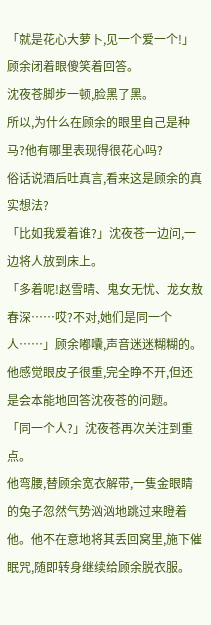「就是花心大萝卜,见一个爱一个!」顾余闭着眼傻笑着回答。
沈夜苍脚步一顿,脸黑了黑。
所以,为什么在顾余的眼里自己是种马?他有哪里表现得很花心吗?
俗话说酒后吐真言,看来这是顾余的真实想法?
「比如我爱着谁?」沈夜苍一边问,一边将人放到床上。
「多着呢!赵雪晴、鬼女无忧、龙女敖春深……哎?不对,她们是同一个人……」顾余嘟囔,声音迷迷糊糊的。
他感觉眼皮子很重,完全睁不开,但还是会本能地回答沈夜苍的问题。
「同一个人?」沈夜苍再次关注到重点。
他弯腰,替顾余宽衣解带,一隻金眼睛的兔子忽然气势汹汹地跳过来瞪着他。他不在意地将其丢回窝里,施下催眠咒,随即转身继续给顾余脱衣服。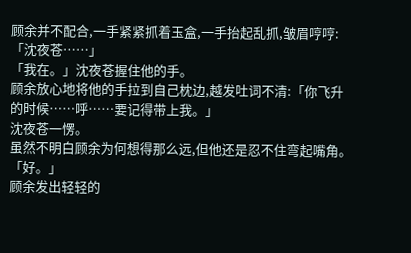顾余并不配合,一手紧紧抓着玉盒,一手抬起乱抓,皱眉哼哼:「沈夜苍……」
「我在。」沈夜苍握住他的手。
顾余放心地将他的手拉到自己枕边,越发吐词不清:「你飞升的时候……呼……要记得带上我。」
沈夜苍一愣。
虽然不明白顾余为何想得那么远,但他还是忍不住弯起嘴角。
「好。」
顾余发出轻轻的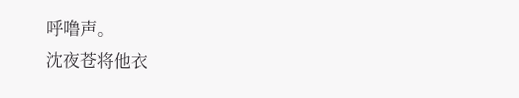呼噜声。
沈夜苍将他衣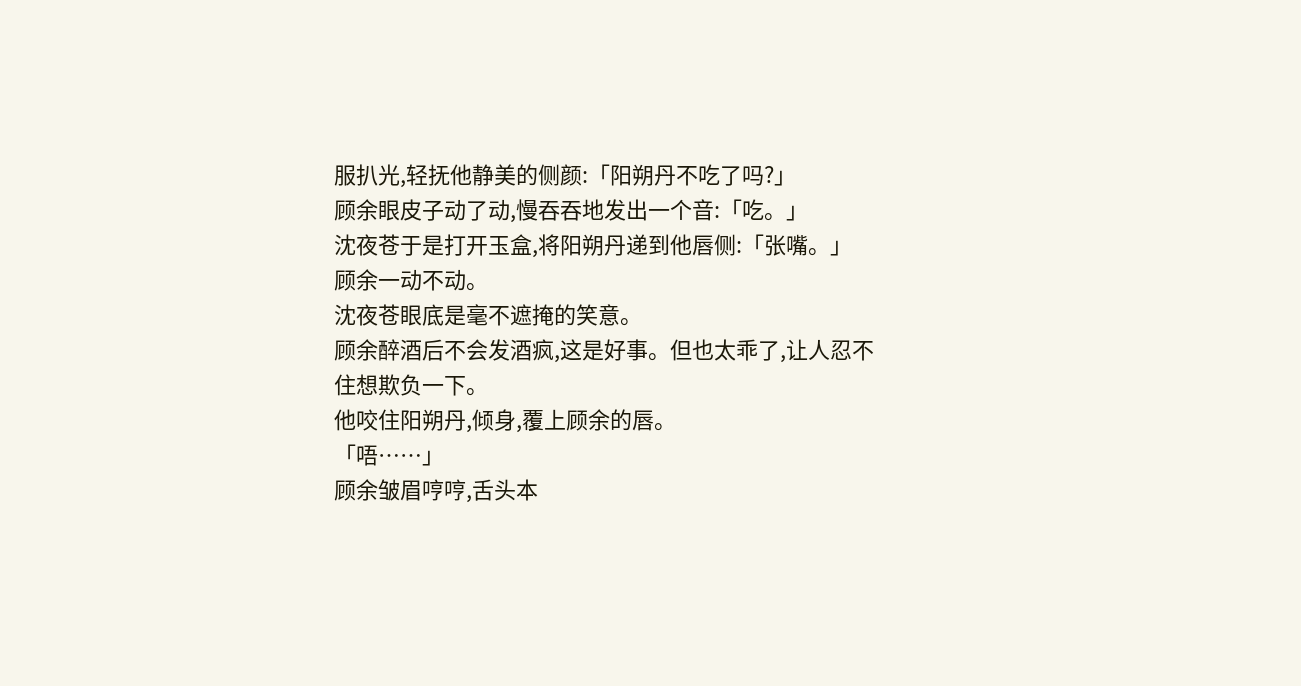服扒光,轻抚他静美的侧颜:「阳朔丹不吃了吗?」
顾余眼皮子动了动,慢吞吞地发出一个音:「吃。」
沈夜苍于是打开玉盒,将阳朔丹递到他唇侧:「张嘴。」
顾余一动不动。
沈夜苍眼底是毫不遮掩的笑意。
顾余醉酒后不会发酒疯,这是好事。但也太乖了,让人忍不住想欺负一下。
他咬住阳朔丹,倾身,覆上顾余的唇。
「唔……」
顾余皱眉哼哼,舌头本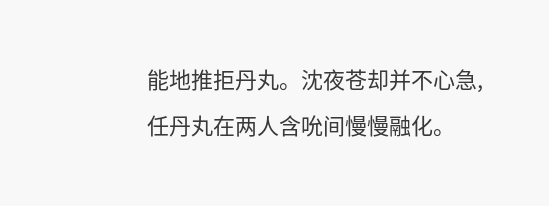能地推拒丹丸。沈夜苍却并不心急,任丹丸在两人含吮间慢慢融化。